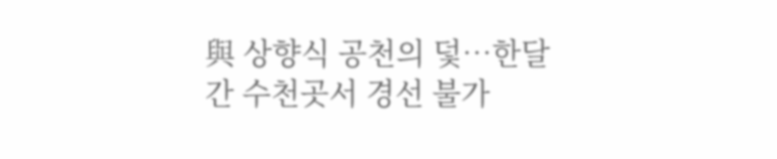與 상향식 공천의 덫…한달간 수천곳서 경선 불가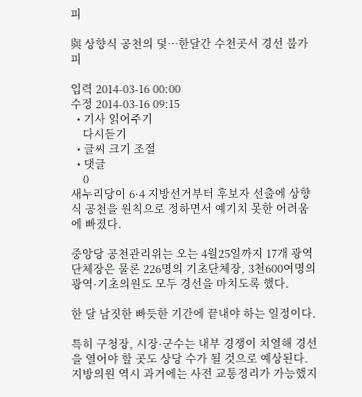피

與 상향식 공천의 덫…한달간 수천곳서 경선 불가피

입력 2014-03-16 00:00
수정 2014-03-16 09:15
  • 기사 읽어주기
    다시듣기
  • 글씨 크기 조절
  • 댓글
    0
새누리당이 6·4 지방선거부터 후보자 선출에 상향식 공천을 원칙으로 정하면서 예기치 못한 어려움에 빠졌다.

중앙당 공천관리위는 오는 4월25일까지 17개 광역단체장은 물론 226명의 기초단체장, 3천600여명의 광역·기초의원도 모두 경선을 마치도록 했다.

한 달 남짓한 빠듯한 기간에 끝내야 하는 일정이다.

특히 구청장, 시장·군수는 내부 경쟁이 치열해 경선을 열어야 할 곳도 상당 수가 될 것으로 예상된다. 지방의원 역시 과거에는 사전 교통정리가 가능했지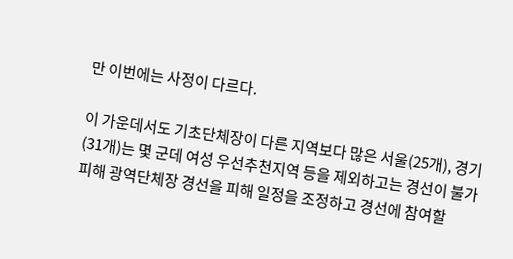만 이번에는 사정이 다르다.

이 가운데서도 기초단체장이 다른 지역보다 많은 서울(25개), 경기(31개)는 몇 군데 여성 우선추천지역 등을 제외하고는 경선이 불가피해 광역단체장 경선을 피해 일정을 조정하고 경선에 참여할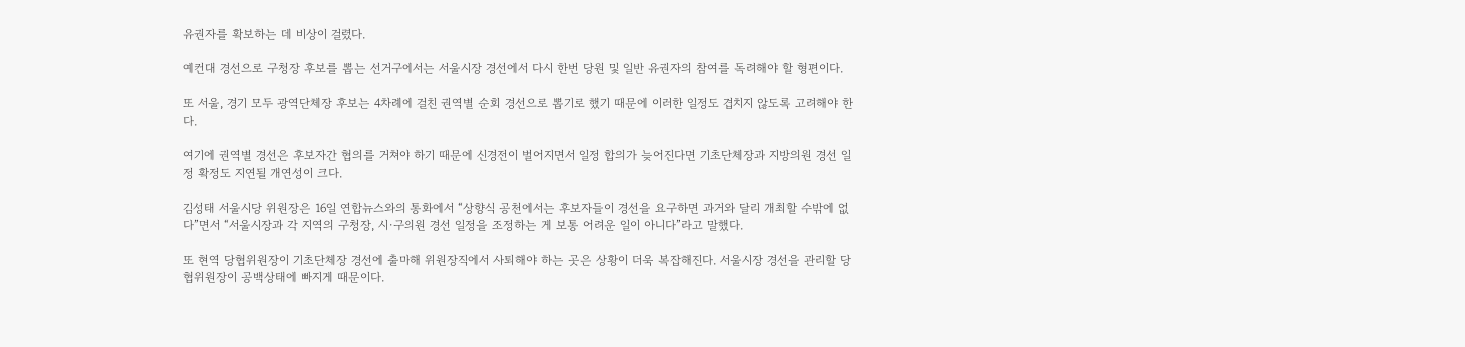유권자를 확보하는 데 비상이 걸렸다.

예컨대 경선으로 구청장 후보를 뽑는 선거구에서는 서울시장 경선에서 다시 한번 당원 및 일반 유권자의 참여를 독려해야 할 형편이다.

또 서울, 경기 모두 광역단체장 후보는 4차례에 걸친 권역별 순회 경선으로 뽑기로 했기 때문에 이러한 일정도 겹치지 않도록 고려해야 한다.

여기에 권역별 경선은 후보자간 협의를 거쳐야 하기 때문에 신경전이 벌어지면서 일정 합의가 늦어진다면 기초단체장과 지방의원 경선 일정 확정도 지연될 개연성이 크다.

김성태 서울시당 위원장은 16일 연합뉴스와의 통화에서 “상향식 공천에서는 후보자들이 경선을 요구하면 과거와 달리 개최할 수밖에 없다”면서 “서울시장과 각 지역의 구청장, 시·구의원 경선 일정을 조정하는 게 보통 어려운 일이 아니다”라고 말했다.

또 현역 당협위원장이 기초단체장 경선에 출마해 위원장직에서 사퇴해야 하는 곳은 상황이 더욱 복잡해진다. 서울시장 경선을 관리할 당협위원장이 공백상태에 빠지게 때문이다.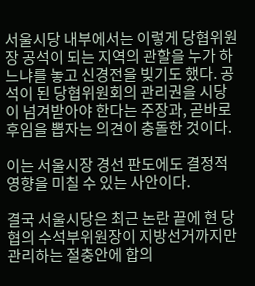서울시당 내부에서는 이렇게 당협위원장 공석이 되는 지역의 관할을 누가 하느냐를 놓고 신경전을 빚기도 했다. 공석이 된 당협위원회의 관리권을 시당이 넘겨받아야 한다는 주장과, 곧바로 후임을 뽑자는 의견이 충돌한 것이다.

이는 서울시장 경선 판도에도 결정적 영향을 미칠 수 있는 사안이다.

결국 서울시당은 최근 논란 끝에 현 당협의 수석부위원장이 지방선거까지만 관리하는 절충안에 합의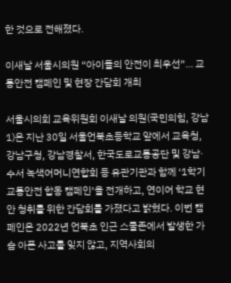한 것으로 전해졌다.

이새날 서울시의원 “아이들의 안전이 최우선”… 교통안전 캠페인 및 현장 간담회 개최

서울시의회 교육위원회 이새날 의원(국민의힘, 강남1)은 지난 30일 서울언북초등학교 앞에서 교육청, 강남구청, 강남경찰서, 한국도로교통공단 및 강남·수서 녹색어머니연합회 등 유관기관과 함께 ‘1학기 교통안전 합동 캠페인’을 전개하고, 연이어 학교 현안 청취를 위한 간담회를 가졌다고 밝혔다. 이번 캠페인은 2022년 언북초 인근 스쿨존에서 발생한 가슴 아픈 사고를 잊지 않고, 지역사회의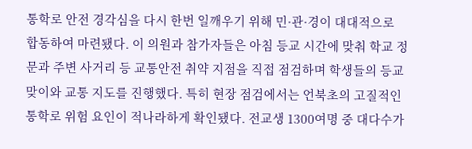통학로 안전 경각심을 다시 한번 일깨우기 위해 민·관·경이 대대적으로 합동하여 마련됐다. 이 의원과 참가자들은 아침 등교 시간에 맞춰 학교 정문과 주변 사거리 등 교통안전 취약 지점을 직접 점검하며 학생들의 등교 맞이와 교통 지도를 진행했다. 특히 현장 점검에서는 언북초의 고질적인 통학로 위험 요인이 적나라하게 확인됐다. 전교생 1300여명 중 대다수가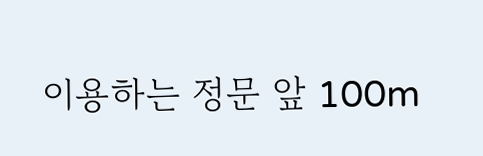이용하는 정문 앞 100m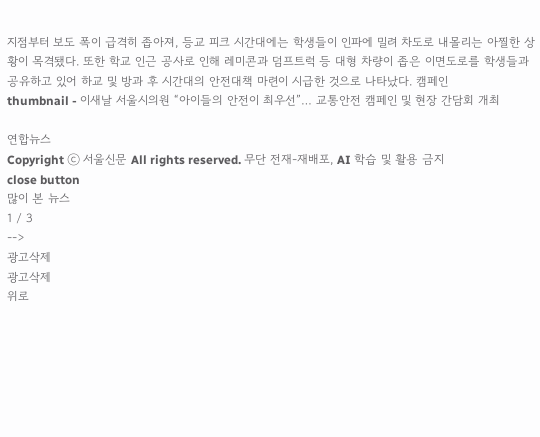지점부터 보도 폭이 급격히 좁아져, 등교 피크 시간대에는 학생들이 인파에 밀려 차도로 내몰리는 아찔한 상황이 목격됐다. 또한 학교 인근 공사로 인해 레미콘과 덤프트럭 등 대형 차량이 좁은 이면도로를 학생들과 공유하고 있어 하교 및 방과 후 시간대의 안전대책 마련이 시급한 것으로 나타났다. 캠페인
thumbnail - 이새날 서울시의원 “아이들의 안전이 최우선”… 교통안전 캠페인 및 현장 간담회 개최

연합뉴스
Copyright ⓒ 서울신문 All rights reserved. 무단 전재-재배포, AI 학습 및 활용 금지
close button
많이 본 뉴스
1 / 3
-->
광고삭제
광고삭제
위로